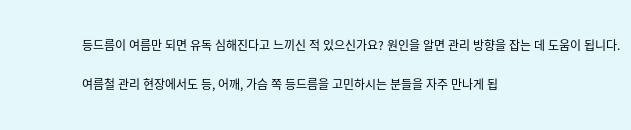등드름이 여름만 되면 유독 심해진다고 느끼신 적 있으신가요? 원인을 알면 관리 방향을 잡는 데 도움이 됩니다.

여름철 관리 현장에서도 등, 어깨, 가슴 쪽 등드름을 고민하시는 분들을 자주 만나게 됩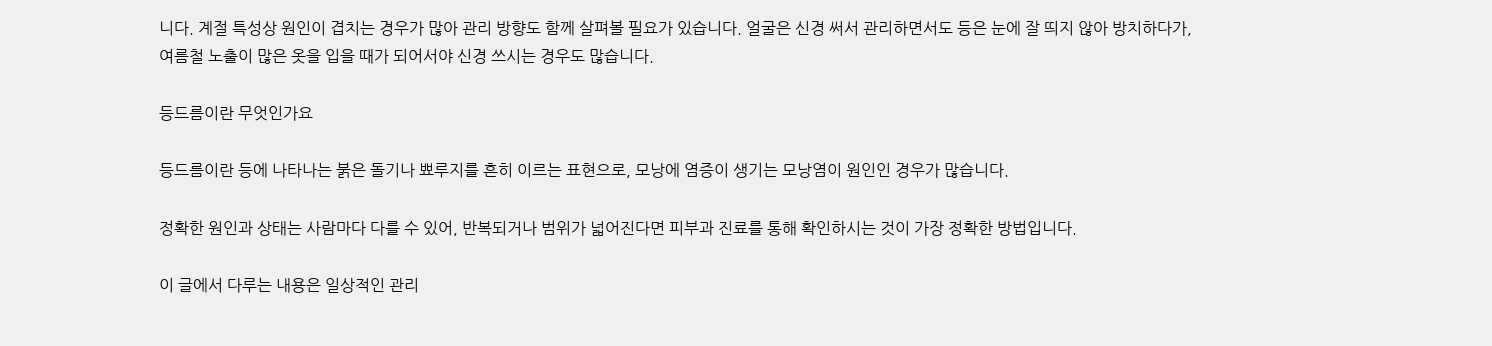니다. 계절 특성상 원인이 겹치는 경우가 많아 관리 방향도 함께 살펴볼 필요가 있습니다. 얼굴은 신경 써서 관리하면서도 등은 눈에 잘 띄지 않아 방치하다가, 여름철 노출이 많은 옷을 입을 때가 되어서야 신경 쓰시는 경우도 많습니다.

등드름이란 무엇인가요

등드름이란 등에 나타나는 붉은 돌기나 뾰루지를 흔히 이르는 표현으로, 모낭에 염증이 생기는 모낭염이 원인인 경우가 많습니다.

정확한 원인과 상태는 사람마다 다를 수 있어, 반복되거나 범위가 넓어진다면 피부과 진료를 통해 확인하시는 것이 가장 정확한 방법입니다.

이 글에서 다루는 내용은 일상적인 관리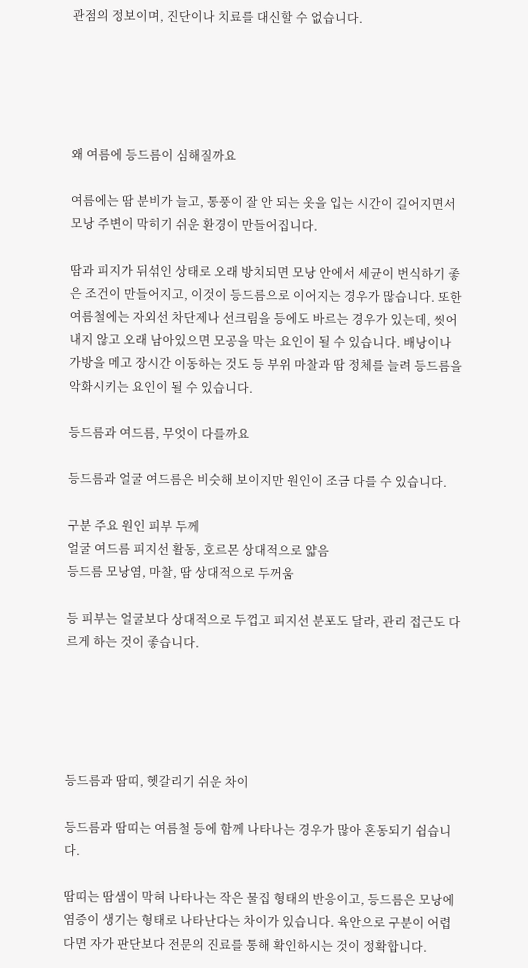관점의 정보이며, 진단이나 치료를 대신할 수 없습니다.





왜 여름에 등드름이 심해질까요

여름에는 땀 분비가 늘고, 통풍이 잘 안 되는 옷을 입는 시간이 길어지면서 모낭 주변이 막히기 쉬운 환경이 만들어집니다.

땀과 피지가 뒤섞인 상태로 오래 방치되면 모낭 안에서 세균이 번식하기 좋은 조건이 만들어지고, 이것이 등드름으로 이어지는 경우가 많습니다. 또한 여름철에는 자외선 차단제나 선크림을 등에도 바르는 경우가 있는데, 씻어내지 않고 오래 남아있으면 모공을 막는 요인이 될 수 있습니다. 배낭이나 가방을 메고 장시간 이동하는 것도 등 부위 마찰과 땀 정체를 늘려 등드름을 악화시키는 요인이 될 수 있습니다.

등드름과 여드름, 무엇이 다를까요

등드름과 얼굴 여드름은 비슷해 보이지만 원인이 조금 다를 수 있습니다.

구분 주요 원인 피부 두께
얼굴 여드름 피지선 활동, 호르몬 상대적으로 얇음
등드름 모낭염, 마찰, 땀 상대적으로 두꺼움

등 피부는 얼굴보다 상대적으로 두껍고 피지선 분포도 달라, 관리 접근도 다르게 하는 것이 좋습니다.





등드름과 땀띠, 헷갈리기 쉬운 차이

등드름과 땀띠는 여름철 등에 함께 나타나는 경우가 많아 혼동되기 쉽습니다.

땀띠는 땀샘이 막혀 나타나는 작은 물집 형태의 반응이고, 등드름은 모낭에 염증이 생기는 형태로 나타난다는 차이가 있습니다. 육안으로 구분이 어렵다면 자가 판단보다 전문의 진료를 통해 확인하시는 것이 정확합니다.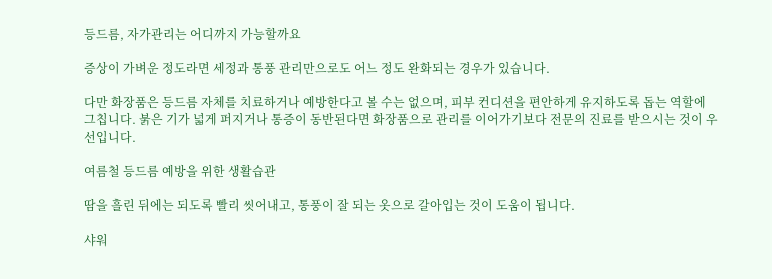등드름, 자가관리는 어디까지 가능할까요

증상이 가벼운 정도라면 세정과 통풍 관리만으로도 어느 정도 완화되는 경우가 있습니다.

다만 화장품은 등드름 자체를 치료하거나 예방한다고 볼 수는 없으며, 피부 컨디션을 편안하게 유지하도록 돕는 역할에 그칩니다. 붉은 기가 넓게 퍼지거나 통증이 동반된다면 화장품으로 관리를 이어가기보다 전문의 진료를 받으시는 것이 우선입니다.

여름철 등드름 예방을 위한 생활습관

땀을 흘린 뒤에는 되도록 빨리 씻어내고, 통풍이 잘 되는 옷으로 갈아입는 것이 도움이 됩니다.

샤워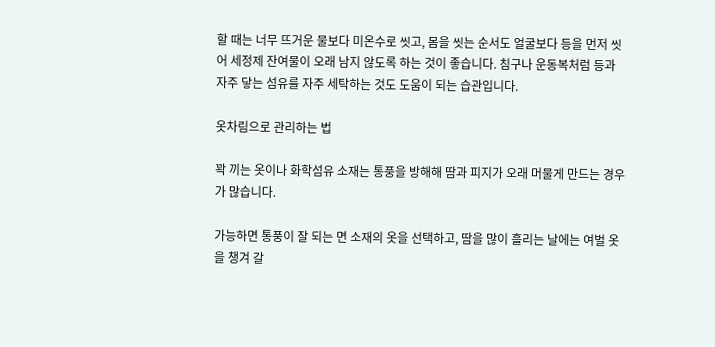할 때는 너무 뜨거운 물보다 미온수로 씻고, 몸을 씻는 순서도 얼굴보다 등을 먼저 씻어 세정제 잔여물이 오래 남지 않도록 하는 것이 좋습니다. 침구나 운동복처럼 등과 자주 닿는 섬유를 자주 세탁하는 것도 도움이 되는 습관입니다.

옷차림으로 관리하는 법

꽉 끼는 옷이나 화학섬유 소재는 통풍을 방해해 땀과 피지가 오래 머물게 만드는 경우가 많습니다.

가능하면 통풍이 잘 되는 면 소재의 옷을 선택하고, 땀을 많이 흘리는 날에는 여벌 옷을 챙겨 갈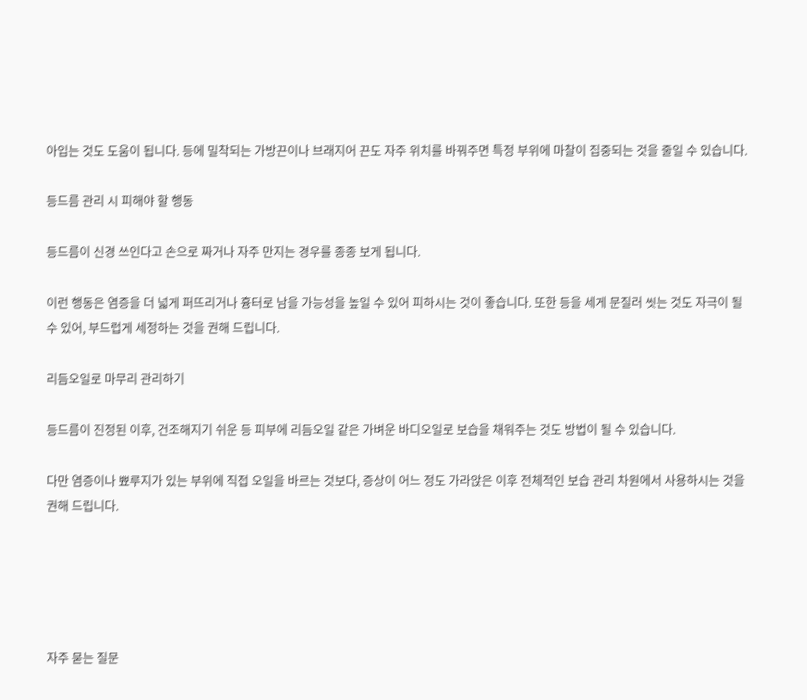아입는 것도 도움이 됩니다. 등에 밀착되는 가방끈이나 브래지어 끈도 자주 위치를 바꿔주면 특정 부위에 마찰이 집중되는 것을 줄일 수 있습니다.

등드름 관리 시 피해야 할 행동

등드름이 신경 쓰인다고 손으로 짜거나 자주 만지는 경우를 종종 보게 됩니다.

이런 행동은 염증을 더 넓게 퍼뜨리거나 흉터로 남을 가능성을 높일 수 있어 피하시는 것이 좋습니다. 또한 등을 세게 문질러 씻는 것도 자극이 될 수 있어, 부드럽게 세정하는 것을 권해 드립니다.

리듬오일로 마무리 관리하기

등드름이 진정된 이후, 건조해지기 쉬운 등 피부에 리듬오일 같은 가벼운 바디오일로 보습을 채워주는 것도 방법이 될 수 있습니다.

다만 염증이나 뾰루지가 있는 부위에 직접 오일을 바르는 것보다, 증상이 어느 정도 가라앉은 이후 전체적인 보습 관리 차원에서 사용하시는 것을 권해 드립니다.





자주 묻는 질문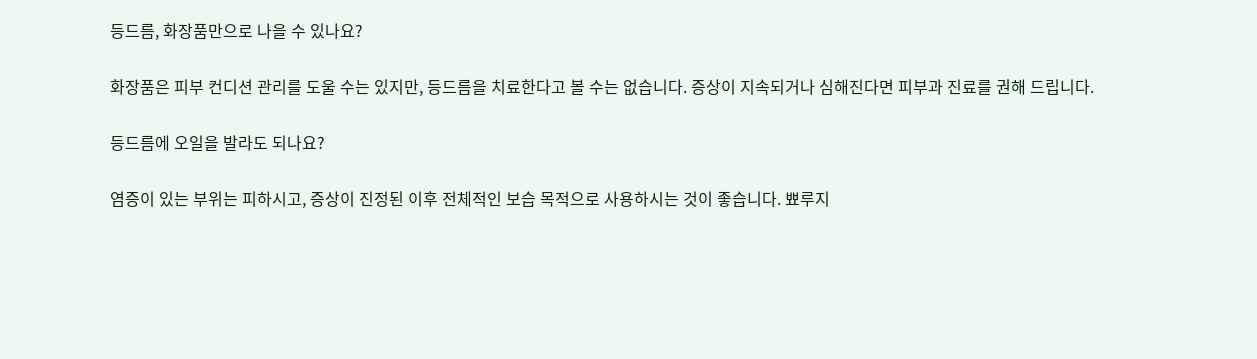등드름, 화장품만으로 나을 수 있나요?

화장품은 피부 컨디션 관리를 도울 수는 있지만, 등드름을 치료한다고 볼 수는 없습니다. 증상이 지속되거나 심해진다면 피부과 진료를 권해 드립니다.

등드름에 오일을 발라도 되나요?

염증이 있는 부위는 피하시고, 증상이 진정된 이후 전체적인 보습 목적으로 사용하시는 것이 좋습니다. 뾰루지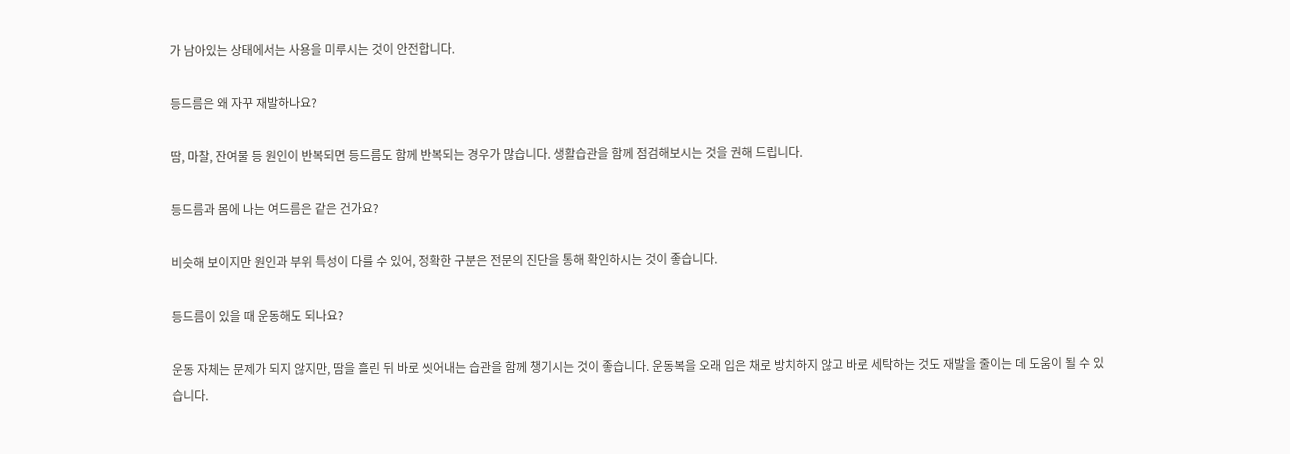가 남아있는 상태에서는 사용을 미루시는 것이 안전합니다.

등드름은 왜 자꾸 재발하나요?

땀, 마찰, 잔여물 등 원인이 반복되면 등드름도 함께 반복되는 경우가 많습니다. 생활습관을 함께 점검해보시는 것을 권해 드립니다.

등드름과 몸에 나는 여드름은 같은 건가요?

비슷해 보이지만 원인과 부위 특성이 다를 수 있어, 정확한 구분은 전문의 진단을 통해 확인하시는 것이 좋습니다.

등드름이 있을 때 운동해도 되나요?

운동 자체는 문제가 되지 않지만, 땀을 흘린 뒤 바로 씻어내는 습관을 함께 챙기시는 것이 좋습니다. 운동복을 오래 입은 채로 방치하지 않고 바로 세탁하는 것도 재발을 줄이는 데 도움이 될 수 있습니다.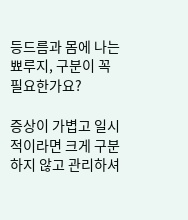등드름과 몸에 나는 뾰루지, 구분이 꼭 필요한가요?

증상이 가볍고 일시적이라면 크게 구분하지 않고 관리하셔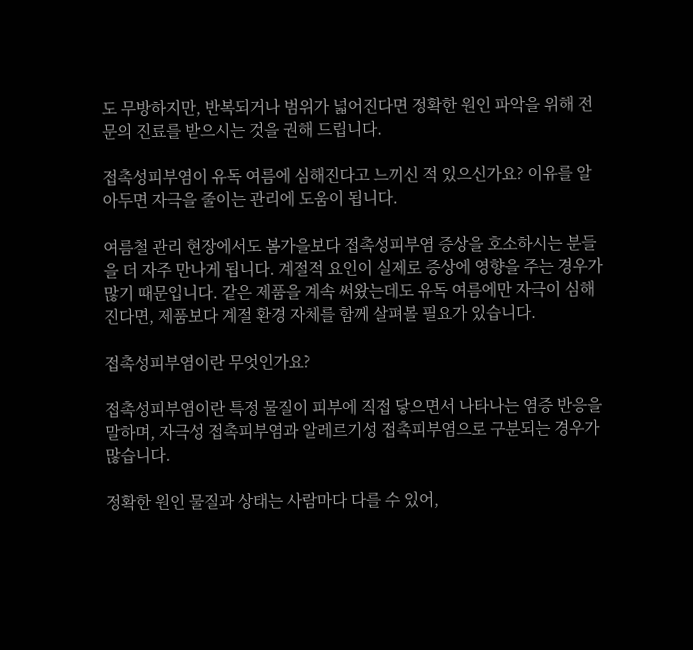도 무방하지만, 반복되거나 범위가 넓어진다면 정확한 원인 파악을 위해 전문의 진료를 받으시는 것을 권해 드립니다.

접촉성피부염이 유독 여름에 심해진다고 느끼신 적 있으신가요? 이유를 알아두면 자극을 줄이는 관리에 도움이 됩니다.

여름철 관리 현장에서도 봄가을보다 접촉성피부염 증상을 호소하시는 분들을 더 자주 만나게 됩니다. 계절적 요인이 실제로 증상에 영향을 주는 경우가 많기 때문입니다. 같은 제품을 계속 써왔는데도 유독 여름에만 자극이 심해진다면, 제품보다 계절 환경 자체를 함께 살펴볼 필요가 있습니다.

접촉성피부염이란 무엇인가요?

접촉성피부염이란 특정 물질이 피부에 직접 닿으면서 나타나는 염증 반응을 말하며, 자극성 접촉피부염과 알레르기성 접촉피부염으로 구분되는 경우가 많습니다.

정확한 원인 물질과 상태는 사람마다 다를 수 있어,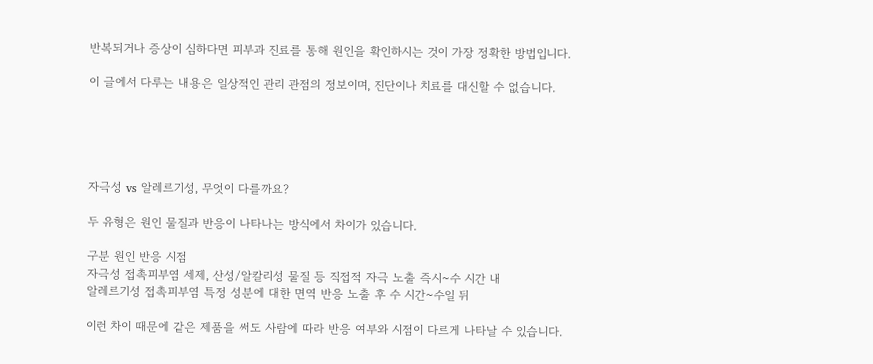반복되거나 증상이 심하다면 피부과 진료를 통해 원인을 확인하시는 것이 가장 정확한 방법입니다.

이 글에서 다루는 내용은 일상적인 관리 관점의 정보이며, 진단이나 치료를 대신할 수 없습니다.





자극성 vs 알레르기성, 무엇이 다를까요?

두 유형은 원인 물질과 반응이 나타나는 방식에서 차이가 있습니다.

구분 원인 반응 시점
자극성 접촉피부염 세제, 산성/알칼리성 물질 등 직접적 자극 노출 즉시~수 시간 내
알레르기성 접촉피부염 특정 성분에 대한 면역 반응 노출 후 수 시간~수일 뒤

이런 차이 때문에 같은 제품을 써도 사람에 따라 반응 여부와 시점이 다르게 나타날 수 있습니다.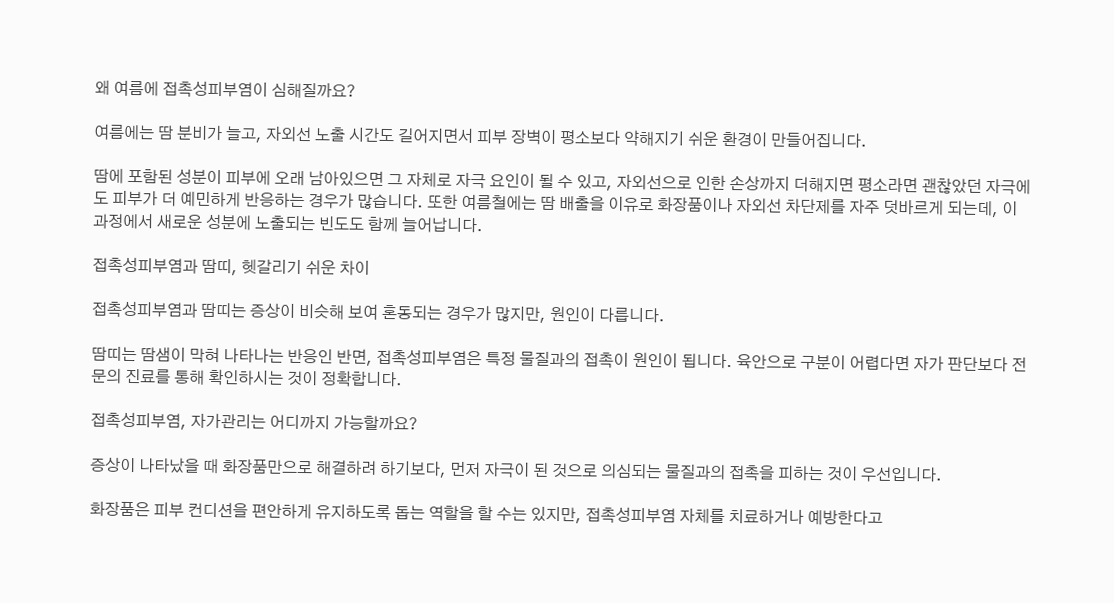왜 여름에 접촉성피부염이 심해질까요?

여름에는 땀 분비가 늘고, 자외선 노출 시간도 길어지면서 피부 장벽이 평소보다 약해지기 쉬운 환경이 만들어집니다.

땀에 포함된 성분이 피부에 오래 남아있으면 그 자체로 자극 요인이 될 수 있고, 자외선으로 인한 손상까지 더해지면 평소라면 괜찮았던 자극에도 피부가 더 예민하게 반응하는 경우가 많습니다. 또한 여름철에는 땀 배출을 이유로 화장품이나 자외선 차단제를 자주 덧바르게 되는데, 이 과정에서 새로운 성분에 노출되는 빈도도 함께 늘어납니다.

접촉성피부염과 땀띠, 헷갈리기 쉬운 차이

접촉성피부염과 땀띠는 증상이 비슷해 보여 혼동되는 경우가 많지만, 원인이 다릅니다.

땀띠는 땀샘이 막혀 나타나는 반응인 반면, 접촉성피부염은 특정 물질과의 접촉이 원인이 됩니다. 육안으로 구분이 어렵다면 자가 판단보다 전문의 진료를 통해 확인하시는 것이 정확합니다.

접촉성피부염, 자가관리는 어디까지 가능할까요?

증상이 나타났을 때 화장품만으로 해결하려 하기보다, 먼저 자극이 된 것으로 의심되는 물질과의 접촉을 피하는 것이 우선입니다.

화장품은 피부 컨디션을 편안하게 유지하도록 돕는 역할을 할 수는 있지만, 접촉성피부염 자체를 치료하거나 예방한다고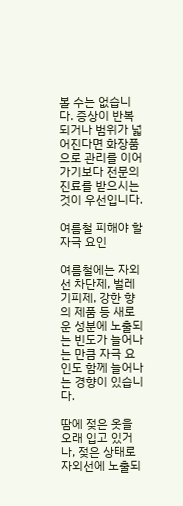볼 수는 없습니다. 증상이 반복되거나 범위가 넓어진다면 화장품으로 관리를 이어가기보다 전문의 진료를 받으시는 것이 우선입니다.

여름철 피해야 할 자극 요인

여름철에는 자외선 차단제, 벌레 기피제, 강한 향의 제품 등 새로운 성분에 노출되는 빈도가 늘어나는 만큼 자극 요인도 함께 늘어나는 경향이 있습니다.

땀에 젖은 옷을 오래 입고 있거나, 젖은 상태로 자외선에 노출되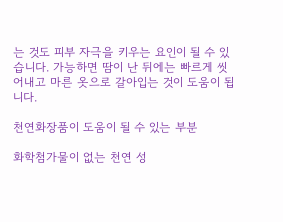는 것도 피부 자극을 키우는 요인이 될 수 있습니다. 가능하면 땀이 난 뒤에는 빠르게 씻어내고 마른 옷으로 갈아입는 것이 도움이 됩니다.

천연화장품이 도움이 될 수 있는 부분

화학첨가물이 없는 천연 성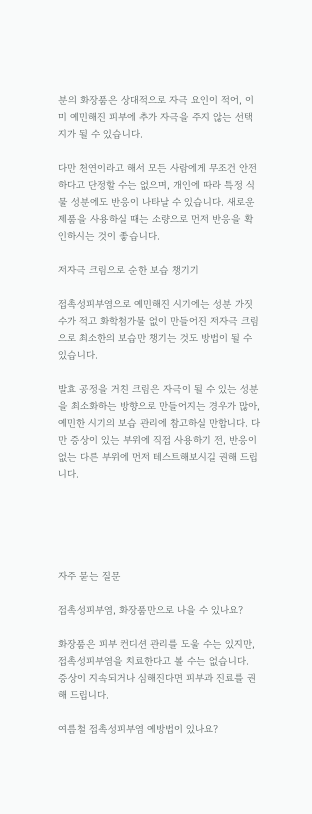분의 화장품은 상대적으로 자극 요인이 적어, 이미 예민해진 피부에 추가 자극을 주지 않는 선택지가 될 수 있습니다.

다만 천연이라고 해서 모든 사람에게 무조건 안전하다고 단정할 수는 없으며, 개인에 따라 특정 식물 성분에도 반응이 나타날 수 있습니다. 새로운 제품을 사용하실 때는 소량으로 먼저 반응을 확인하시는 것이 좋습니다.

저자극 크림으로 순한 보습 챙기기

접촉성피부염으로 예민해진 시기에는 성분 가짓수가 적고 화학첨가물 없이 만들어진 저자극 크림으로 최소한의 보습만 챙기는 것도 방법이 될 수 있습니다.

발효 공정을 거친 크림은 자극이 될 수 있는 성분을 최소화하는 방향으로 만들어지는 경우가 많아, 예민한 시기의 보습 관리에 참고하실 만합니다. 다만 증상이 있는 부위에 직접 사용하기 전, 반응이 없는 다른 부위에 먼저 테스트해보시길 권해 드립니다.





자주 묻는 질문

접촉성피부염, 화장품만으로 나을 수 있나요?

화장품은 피부 컨디션 관리를 도울 수는 있지만, 접촉성피부염을 치료한다고 볼 수는 없습니다. 증상이 지속되거나 심해진다면 피부과 진료를 권해 드립니다.

여름철 접촉성피부염 예방법이 있나요?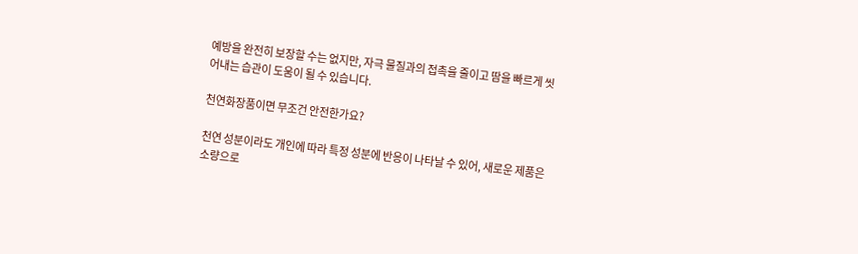예방을 완전히 보장할 수는 없지만, 자극 물질과의 접촉을 줄이고 땀을 빠르게 씻어내는 습관이 도움이 될 수 있습니다.

천연화장품이면 무조건 안전한가요?

천연 성분이라도 개인에 따라 특정 성분에 반응이 나타날 수 있어, 새로운 제품은 소량으로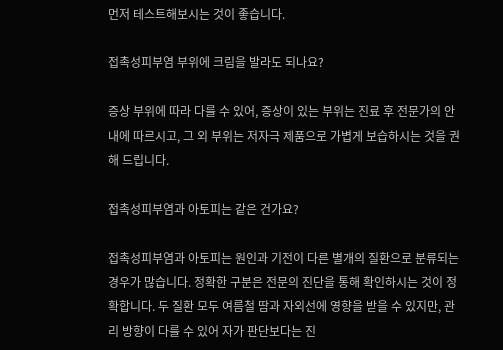먼저 테스트해보시는 것이 좋습니다.

접촉성피부염 부위에 크림을 발라도 되나요?

증상 부위에 따라 다를 수 있어, 증상이 있는 부위는 진료 후 전문가의 안내에 따르시고, 그 외 부위는 저자극 제품으로 가볍게 보습하시는 것을 권해 드립니다.

접촉성피부염과 아토피는 같은 건가요?

접촉성피부염과 아토피는 원인과 기전이 다른 별개의 질환으로 분류되는 경우가 많습니다. 정확한 구분은 전문의 진단을 통해 확인하시는 것이 정확합니다. 두 질환 모두 여름철 땀과 자외선에 영향을 받을 수 있지만, 관리 방향이 다를 수 있어 자가 판단보다는 진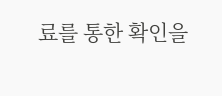료를 통한 확인을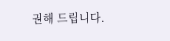권해 드립니다.